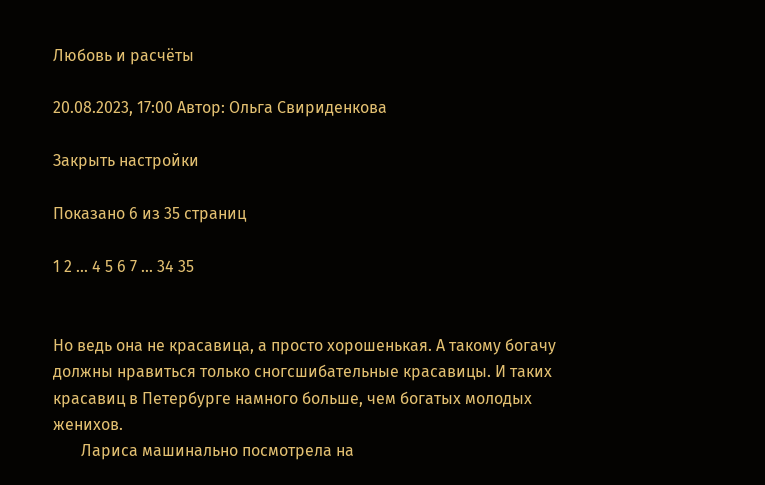Любовь и расчёты

20.08.2023, 17:00 Автор: Ольга Свириденкова

Закрыть настройки

Показано 6 из 35 страниц

1 2 ... 4 5 6 7 ... 34 35


Но ведь она не красавица, а просто хорошенькая. А такому богачу должны нравиться только сногсшибательные красавицы. И таких красавиц в Петербурге намного больше, чем богатых молодых женихов.
       Лариса машинально посмотрела на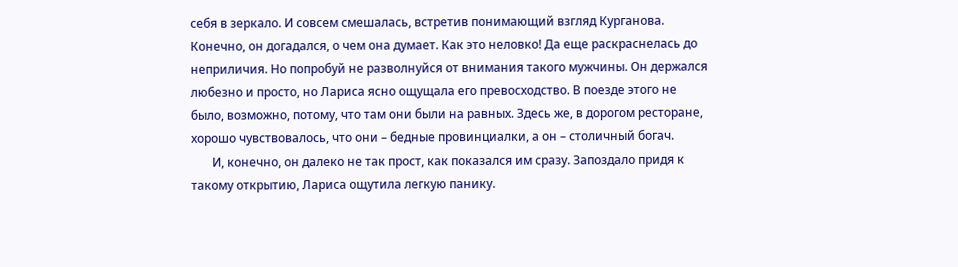себя в зеркало. И совсем смешалась, встретив понимающий взгляд Курганова. Конечно, он догадался, о чем она думает. Как это неловко! Да еще раскраснелась до неприличия. Но попробуй не разволнуйся от внимания такого мужчины. Он держался любезно и просто, но Лариса ясно ощущала его превосходство. В поезде этого не было, возможно, потому, что там они были на равных. Здесь же, в дорогом ресторане, хорошо чувствовалось, что они – бедные провинциалки, а он – столичный богач.
       И, конечно, он далеко не так прост, как показался им сразу. Запоздало придя к такому открытию, Лариса ощутила легкую панику.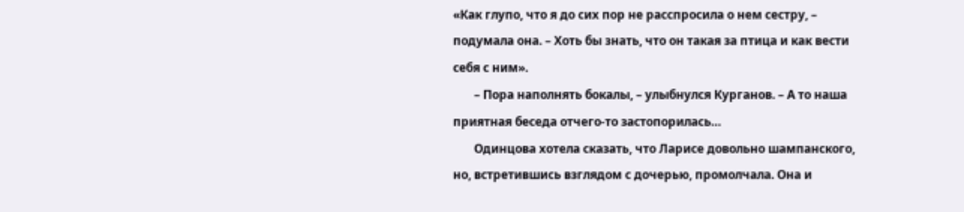«Как глупо, что я до сих пор не расспросила о нем сестру, – подумала она. – Хоть бы знать, что он такая за птица и как вести себя с ним».
       – Пора наполнять бокалы, – улыбнулся Курганов. – А то наша приятная беседа отчего-то застопорилась…
       Одинцова хотела сказать, что Ларисе довольно шампанского, но, встретившись взглядом с дочерью, промолчала. Она и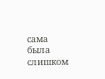сама была слишком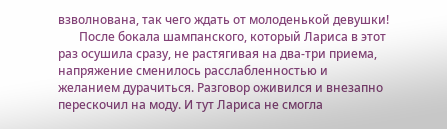взволнована, так чего ждать от молоденькой девушки!
       После бокала шампанского, который Лариса в этот раз осушила сразу, не растягивая на два-три приема, напряжение сменилось расслабленностью и желанием дурачиться. Разговор оживился и внезапно перескочил на моду. И тут Лариса не смогла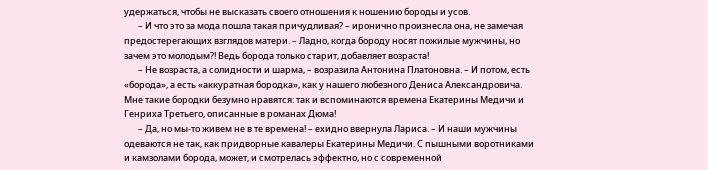удержаться, чтобы не высказать своего отношения к ношению бороды и усов.
       – И что это за мода пошла такая причудливая? – иронично произнесла она, не замечая предостерегающих взглядов матери. – Ладно, когда бороду носят пожилые мужчины, но зачем это молодым?! Ведь борода только старит, добавляет возраста!
       – Не возраста, а солидности и шарма, – возразила Антонина Платоновна. – И потом, есть «борода», а есть «аккуратная бородка», как у нашего любезного Дениса Александровича. Мне такие бородки безумно нравятся: так и вспоминаются времена Екатерины Медичи и Генриха Третьего, описанные в романах Дюма!
       – Да, но мы-то живем не в те времена! – ехидно ввернула Лариса. – И наши мужчины одеваются не так, как придворные кавалеры Екатерины Медичи. С пышными воротниками и камзолами борода, может, и смотрелась эффектно, но с современной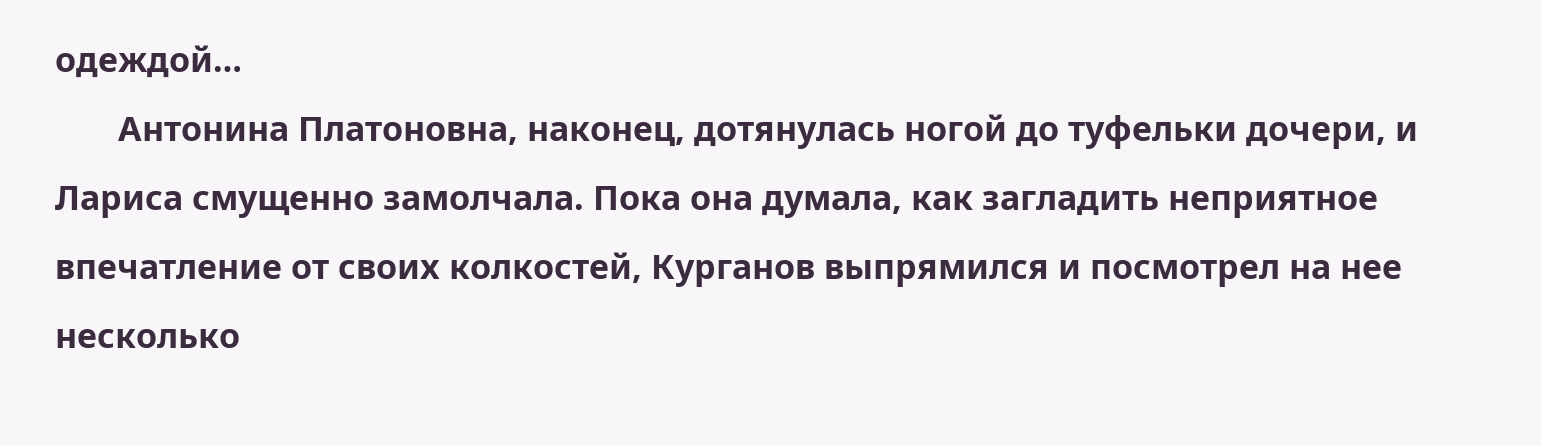одеждой…
       Антонина Платоновна, наконец, дотянулась ногой до туфельки дочери, и Лариса смущенно замолчала. Пока она думала, как загладить неприятное впечатление от своих колкостей, Курганов выпрямился и посмотрел на нее несколько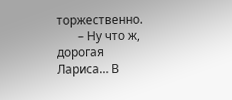торжественно.
       – Ну что ж, дорогая Лариса… В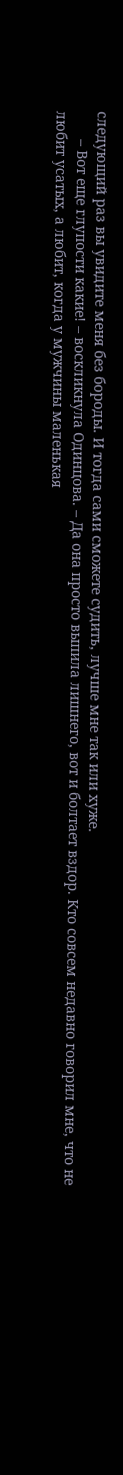следующий раз вы увидите меня без бороды. И тогда сами сможете судить, лучше мне так или хуже.
       – Вот еще глупости какие! – воскликнула Одинцова. – Да она просто выпила лишнего, вот и болтает вздор. Кто совсем недавно говорил мне, что не любит усатых, а любит, когда у мужчины маленькая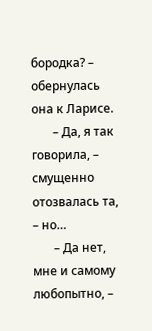бородка? – обернулась она к Ларисе.
       – Да, я так говорила, – смущенно отозвалась та, – но…
       – Да нет, мне и самому любопытно, –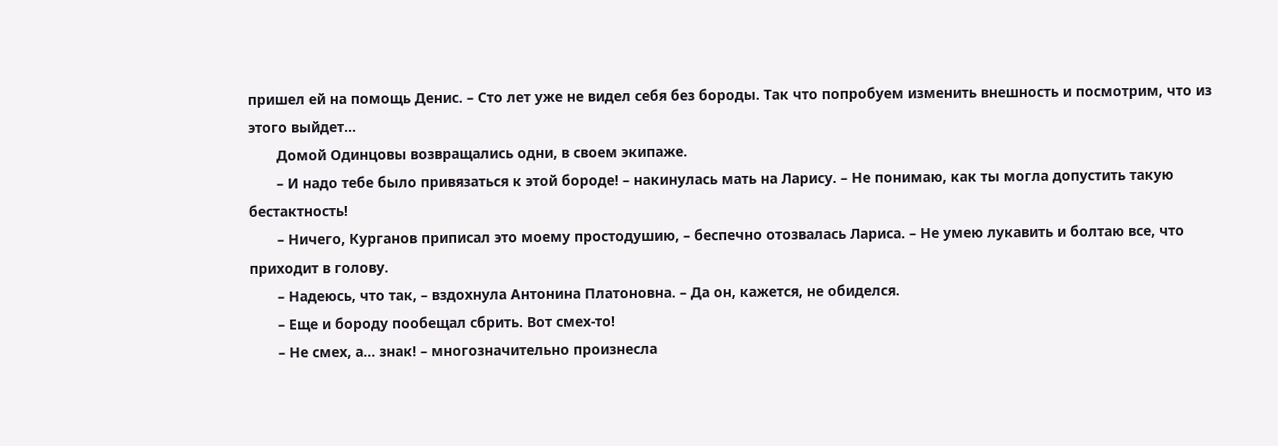пришел ей на помощь Денис. – Сто лет уже не видел себя без бороды. Так что попробуем изменить внешность и посмотрим, что из этого выйдет…
       Домой Одинцовы возвращались одни, в своем экипаже.
       – И надо тебе было привязаться к этой бороде! – накинулась мать на Ларису. – Не понимаю, как ты могла допустить такую бестактность!
       – Ничего, Курганов приписал это моему простодушию, – беспечно отозвалась Лариса. – Не умею лукавить и болтаю все, что приходит в голову.
       – Надеюсь, что так, – вздохнула Антонина Платоновна. – Да он, кажется, не обиделся.
       – Еще и бороду пообещал сбрить. Вот смех-то!
       – Не смех, а… знак! – многозначительно произнесла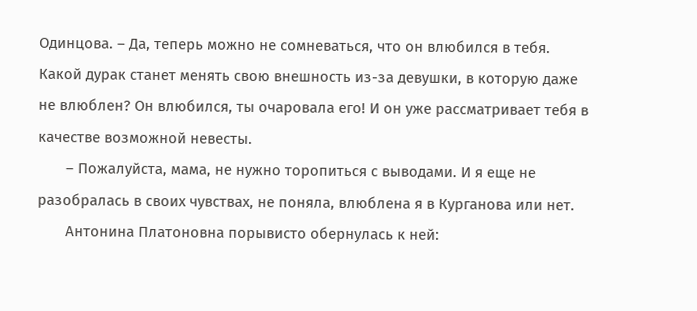Одинцова. – Да, теперь можно не сомневаться, что он влюбился в тебя. Какой дурак станет менять свою внешность из-за девушки, в которую даже не влюблен? Он влюбился, ты очаровала его! И он уже рассматривает тебя в качестве возможной невесты.
       – Пожалуйста, мама, не нужно торопиться с выводами. И я еще не разобралась в своих чувствах, не поняла, влюблена я в Курганова или нет.
       Антонина Платоновна порывисто обернулась к ней: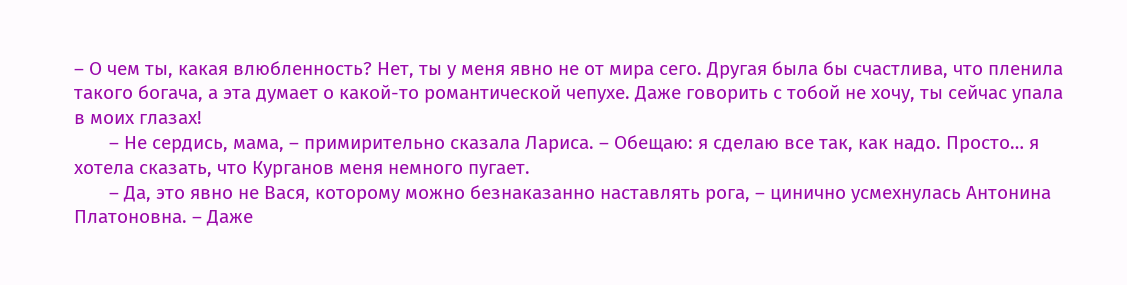– О чем ты, какая влюбленность? Нет, ты у меня явно не от мира сего. Другая была бы счастлива, что пленила такого богача, а эта думает о какой-то романтической чепухе. Даже говорить с тобой не хочу, ты сейчас упала в моих глазах!
       – Не сердись, мама, – примирительно сказала Лариса. – Обещаю: я сделаю все так, как надо. Просто… я хотела сказать, что Курганов меня немного пугает.
       – Да, это явно не Вася, которому можно безнаказанно наставлять рога, – цинично усмехнулась Антонина Платоновна. – Даже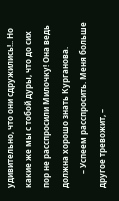удивительно, что они сдружились!.. Но какие же мы с тобой дуры, что до сих пор не расспросили Милочку! Она ведь должна хорошо знать Курганова.
       – Успеем расспросить. Меня больше другое тревожит, –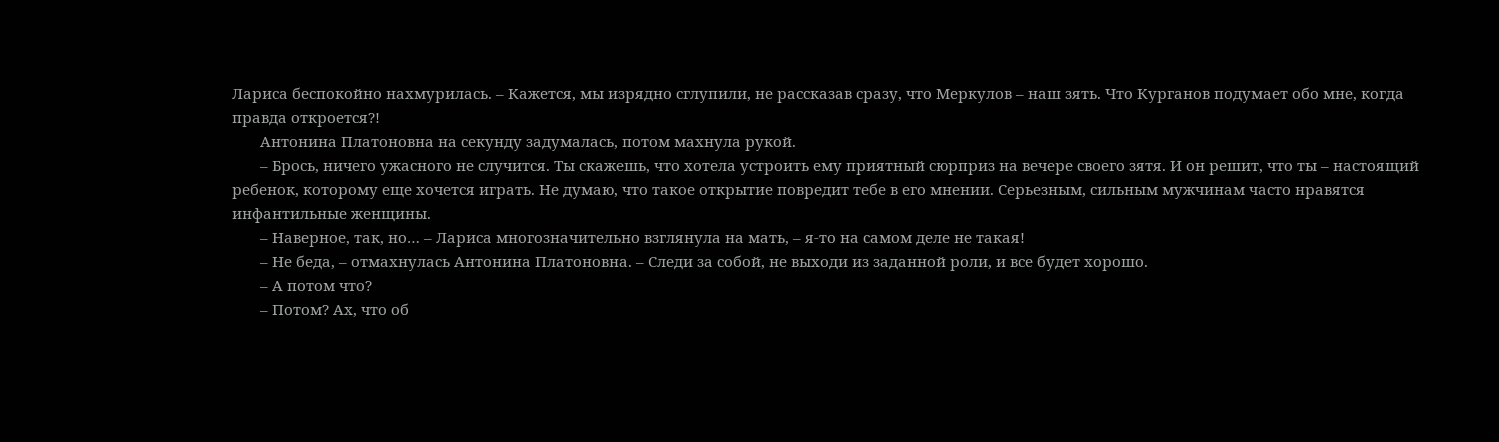Лариса беспокойно нахмурилась. – Кажется, мы изрядно сглупили, не рассказав сразу, что Меркулов – наш зять. Что Курганов подумает обо мне, когда правда откроется?!
       Антонина Платоновна на секунду задумалась, потом махнула рукой.
       – Брось, ничего ужасного не случится. Ты скажешь, что хотела устроить ему приятный сюрприз на вечере своего зятя. И он решит, что ты – настоящий ребенок, которому еще хочется играть. Не думаю, что такое открытие повредит тебе в его мнении. Серьезным, сильным мужчинам часто нравятся инфантильные женщины.
       – Наверное, так, но… – Лариса многозначительно взглянула на мать, – я-то на самом деле не такая!
       – Не беда, – отмахнулась Антонина Платоновна. – Следи за собой, не выходи из заданной роли, и все будет хорошо.
       – А потом что?
       – Потом? Ах, что об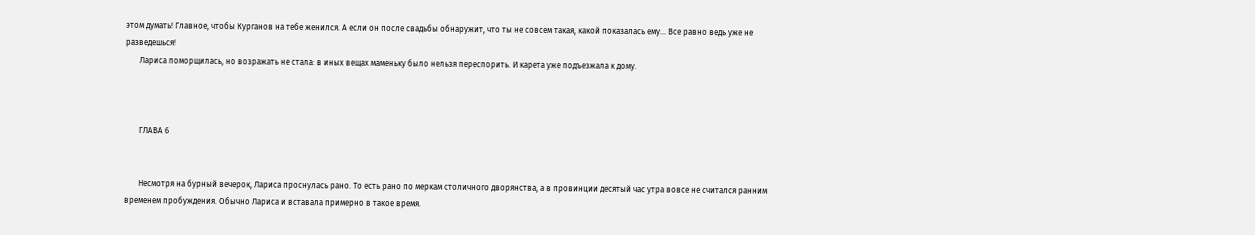этом думать! Главное, чтобы Курганов на тебе женился. А если он после свадьбы обнаружит, что ты не совсем такая, какой показалась ему… Все равно ведь уже не разведешься!
       Лариса поморщилась, но возражать не стала: в иных вещах маменьку было нельзя переспорить. И карета уже подъезжала к дому.



       ГЛАВА 6


       Несмотря на бурный вечерок, Лариса проснулась рано. То есть рано по меркам столичного дворянства, а в провинции десятый час утра вовсе не считался ранним временем пробуждения. Обычно Лариса и вставала примерно в такое время.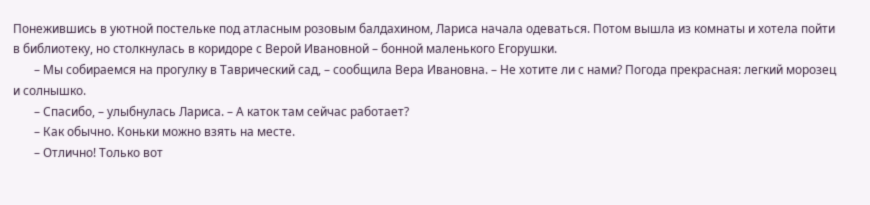Понежившись в уютной постельке под атласным розовым балдахином, Лариса начала одеваться. Потом вышла из комнаты и хотела пойти в библиотеку, но столкнулась в коридоре с Верой Ивановной – бонной маленького Егорушки.
       – Мы собираемся на прогулку в Таврический сад, – сообщила Вера Ивановна. – Не хотите ли с нами? Погода прекрасная: легкий морозец и солнышко.
       – Спасибо, – улыбнулась Лариса. – А каток там сейчас работает?
       – Как обычно. Коньки можно взять на месте.
       – Отлично! Только вот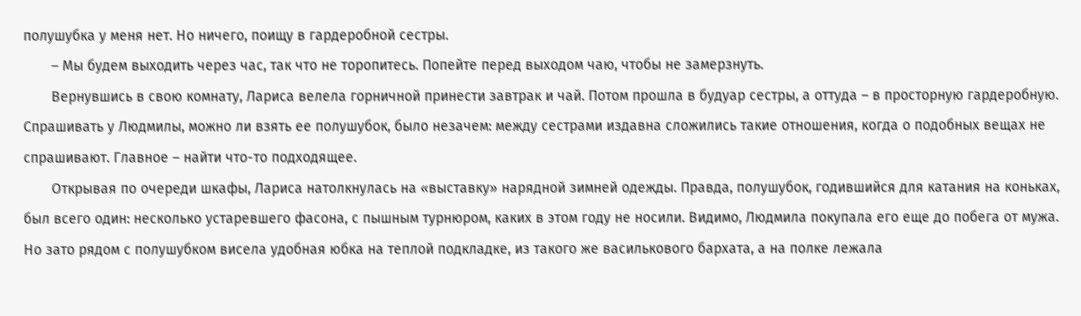полушубка у меня нет. Но ничего, поищу в гардеробной сестры.
       – Мы будем выходить через час, так что не торопитесь. Попейте перед выходом чаю, чтобы не замерзнуть.
       Вернувшись в свою комнату, Лариса велела горничной принести завтрак и чай. Потом прошла в будуар сестры, а оттуда – в просторную гардеробную. Спрашивать у Людмилы, можно ли взять ее полушубок, было незачем: между сестрами издавна сложились такие отношения, когда о подобных вещах не спрашивают. Главное – найти что-то подходящее.
       Открывая по очереди шкафы, Лариса натолкнулась на «выставку» нарядной зимней одежды. Правда, полушубок, годившийся для катания на коньках, был всего один: несколько устаревшего фасона, с пышным турнюром, каких в этом году не носили. Видимо, Людмила покупала его еще до побега от мужа. Но зато рядом с полушубком висела удобная юбка на теплой подкладке, из такого же василькового бархата, а на полке лежала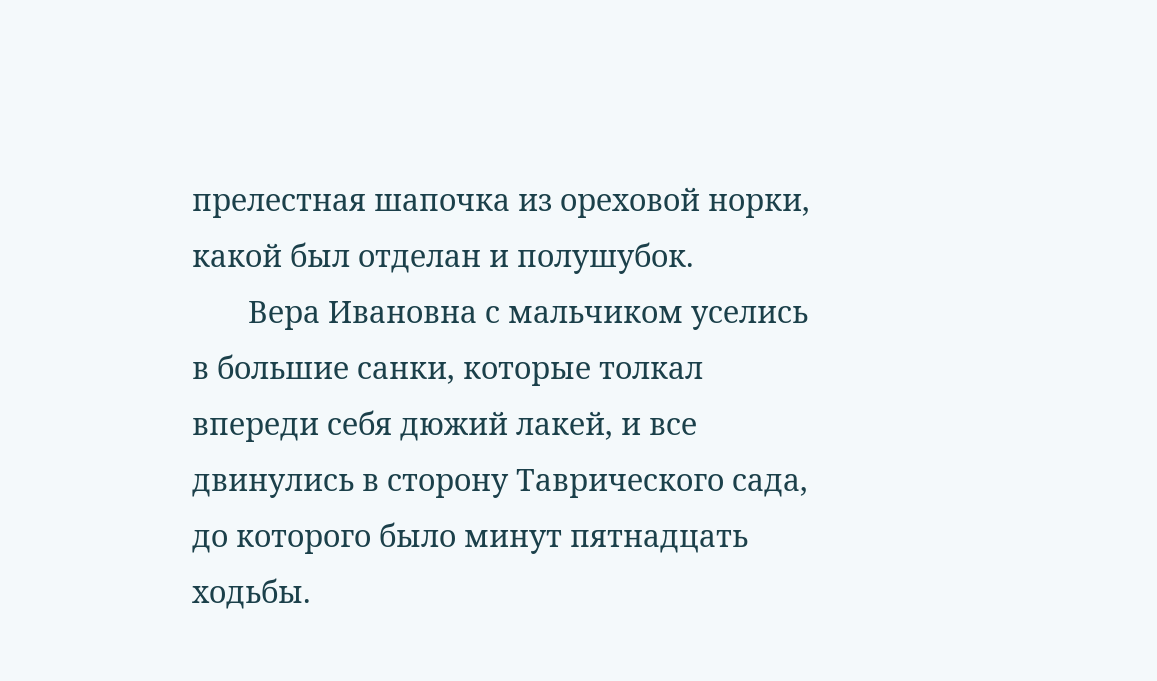прелестная шапочка из ореховой норки, какой был отделан и полушубок.
       Вера Ивановна с мальчиком уселись в большие санки, которые толкал впереди себя дюжий лакей, и все двинулись в сторону Таврического сада, до которого было минут пятнадцать ходьбы.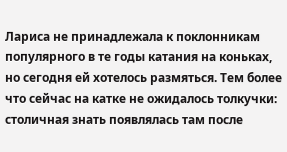Лариса не принадлежала к поклонникам популярного в те годы катания на коньках, но сегодня ей хотелось размяться. Тем более что сейчас на катке не ожидалось толкучки: столичная знать появлялась там после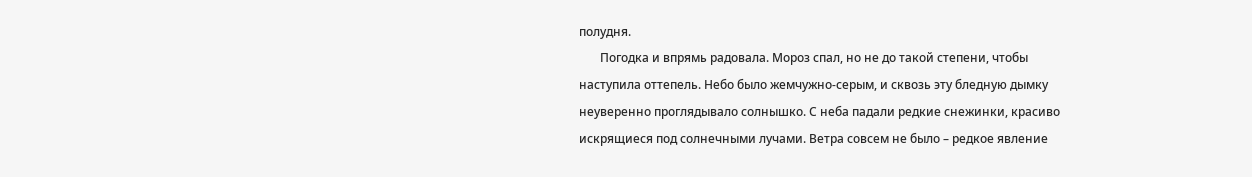полудня.
       Погодка и впрямь радовала. Мороз спал, но не до такой степени, чтобы наступила оттепель. Небо было жемчужно-серым, и сквозь эту бледную дымку неуверенно проглядывало солнышко. С неба падали редкие снежинки, красиво искрящиеся под солнечными лучами. Ветра совсем не было – редкое явление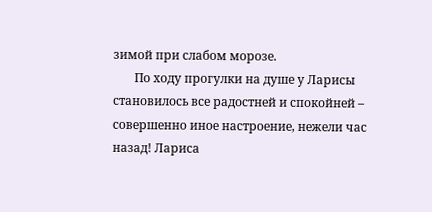зимой при слабом морозе.
       По ходу прогулки на душе у Ларисы становилось все радостней и спокойней – совершенно иное настроение, нежели час назад! Лариса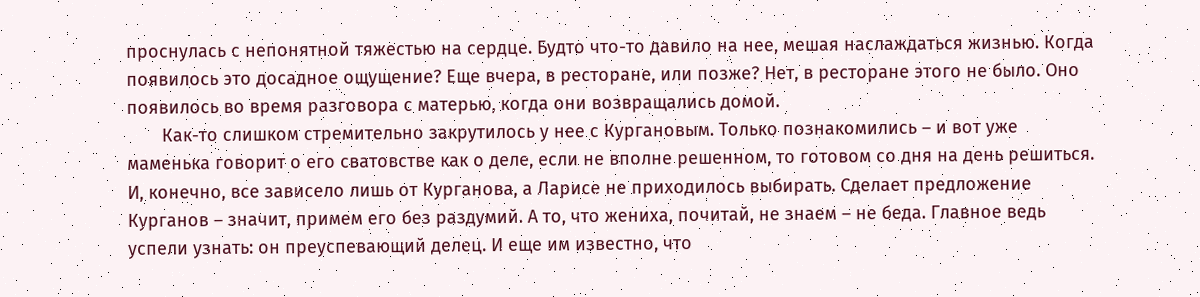проснулась с непонятной тяжестью на сердце. Будто что-то давило на нее, мешая наслаждаться жизнью. Когда появилось это досадное ощущение? Еще вчера, в ресторане, или позже? Нет, в ресторане этого не было. Оно появилось во время разговора с матерью, когда они возвращались домой.
       Как-то слишком стремительно закрутилось у нее с Кургановым. Только познакомились – и вот уже маменька говорит о его сватовстве как о деле, если не вполне решенном, то готовом со дня на день решиться. И, конечно, все зависело лишь от Курганова, а Ларисе не приходилось выбирать. Сделает предложение Курганов – значит, примем его без раздумий. А то, что жениха, почитай, не знаем – не беда. Главное ведь успели узнать: он преуспевающий делец. И еще им известно, что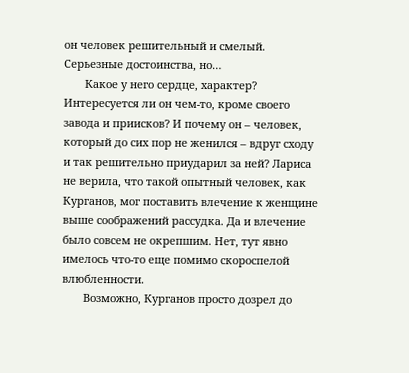он человек решительный и смелый. Серьезные достоинства, но…
       Какое у него сердце, характер? Интересуется ли он чем-то, кроме своего завода и приисков? И почему он – человек, который до сих пор не женился – вдруг сходу и так решительно приударил за ней? Лариса не верила, что такой опытный человек, как Курганов, мог поставить влечение к женщине выше соображений рассудка. Да и влечение было совсем не окрепшим. Нет, тут явно имелось что-то еще помимо скороспелой влюбленности.
       Возможно, Курганов просто дозрел до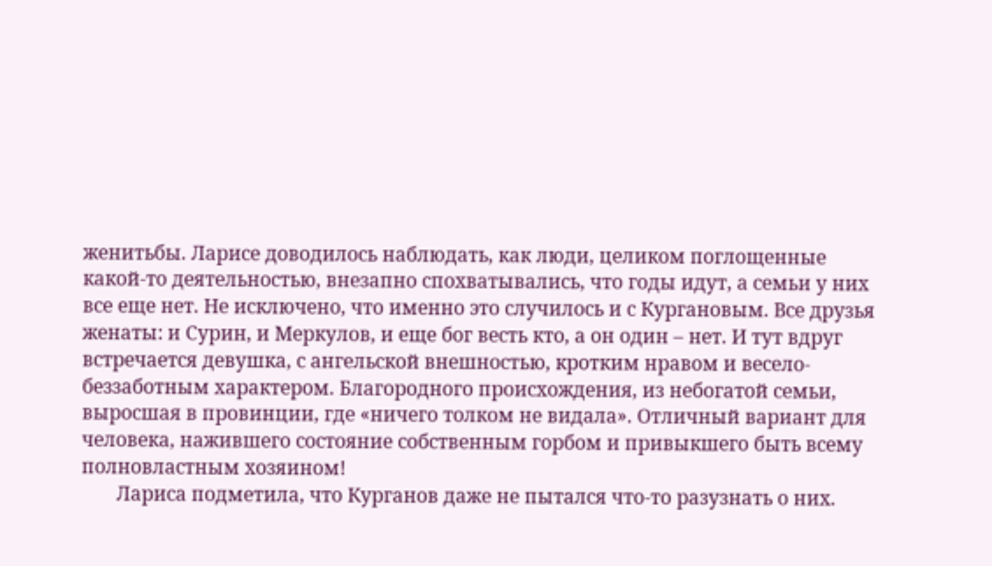женитьбы. Ларисе доводилось наблюдать, как люди, целиком поглощенные какой-то деятельностью, внезапно спохватывались, что годы идут, а семьи у них все еще нет. Не исключено, что именно это случилось и с Кургановым. Все друзья женаты: и Сурин, и Меркулов, и еще бог весть кто, а он один – нет. И тут вдруг встречается девушка, с ангельской внешностью, кротким нравом и весело-беззаботным характером. Благородного происхождения, из небогатой семьи, выросшая в провинции, где «ничего толком не видала». Отличный вариант для человека, нажившего состояние собственным горбом и привыкшего быть всему полновластным хозяином!
       Лариса подметила, что Курганов даже не пытался что-то разузнать о них.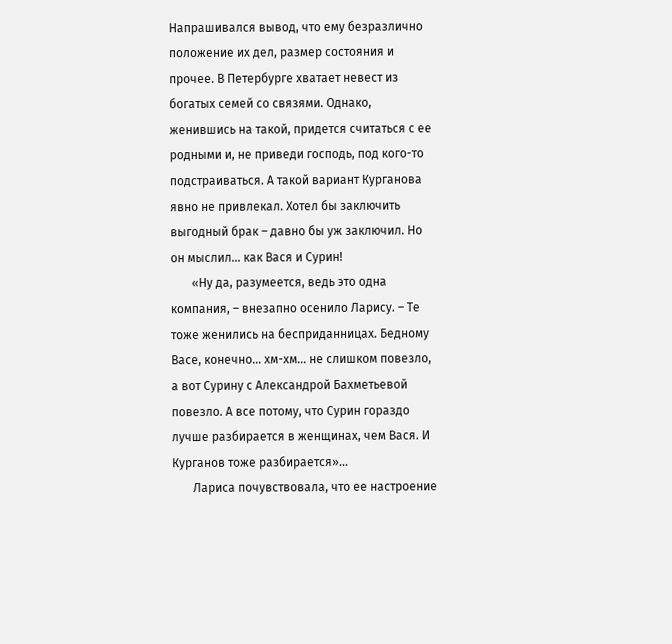Напрашивался вывод, что ему безразлично положение их дел, размер состояния и прочее. В Петербурге хватает невест из богатых семей со связями. Однако, женившись на такой, придется считаться с ее родными и, не приведи господь, под кого-то подстраиваться. А такой вариант Курганова явно не привлекал. Хотел бы заключить выгодный брак – давно бы уж заключил. Но он мыслил… как Вася и Сурин!
       «Ну да, разумеется, ведь это одна компания, – внезапно осенило Ларису. – Те тоже женились на бесприданницах. Бедному Васе, конечно… хм-хм… не слишком повезло, а вот Сурину с Александрой Бахметьевой повезло. А все потому, что Сурин гораздо лучше разбирается в женщинах, чем Вася. И Курганов тоже разбирается»…
       Лариса почувствовала, что ее настроение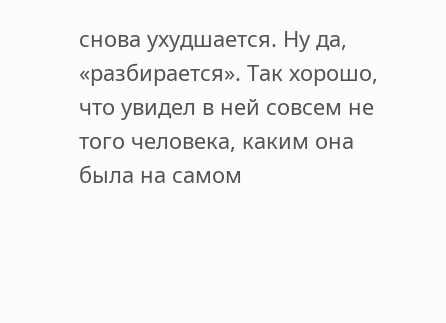снова ухудшается. Ну да, «разбирается». Так хорошо, что увидел в ней совсем не того человека, каким она была на самом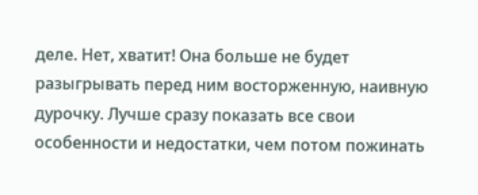деле. Нет, хватит! Она больше не будет разыгрывать перед ним восторженную, наивную дурочку. Лучше сразу показать все свои особенности и недостатки, чем потом пожинать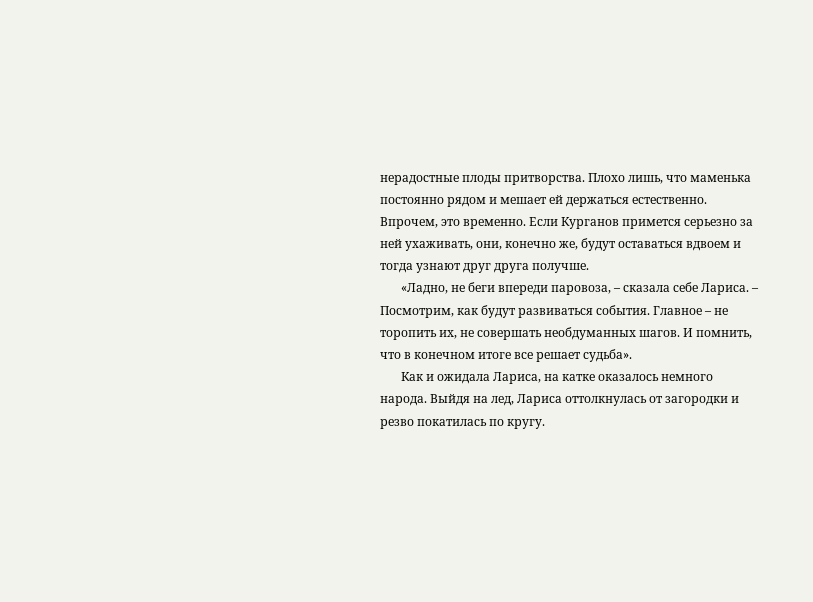нерадостные плоды притворства. Плохо лишь, что маменька постоянно рядом и мешает ей держаться естественно. Впрочем, это временно. Если Курганов примется серьезно за ней ухаживать, они, конечно же, будут оставаться вдвоем и тогда узнают друг друга получше.
       «Ладно, не беги впереди паровоза, – сказала себе Лариса. – Посмотрим, как будут развиваться события. Главное – не торопить их, не совершать необдуманных шагов. И помнить, что в конечном итоге все решает судьба».
       Как и ожидала Лариса, на катке оказалось немного народа. Выйдя на лед, Лариса оттолкнулась от загородки и резво покатилась по кругу.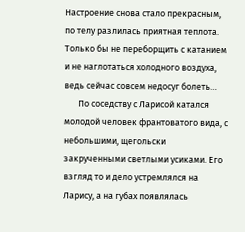Настроение снова стало прекрасным, по телу разлилась приятная теплота. Только бы не переборщить с катанием и не наглотаться холодного воздуха, ведь сейчас совсем недосуг болеть…
       По соседству с Ларисой катался молодой человек франтоватого вида, с небольшими, щегольски закрученными светлыми усиками. Его взгляд то и дело устремлялся на Ларису, а на губах появлялась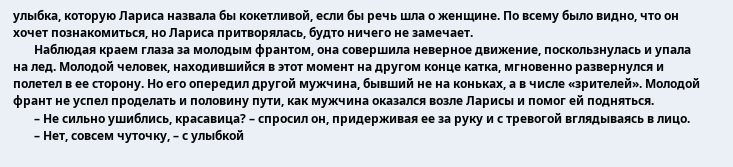улыбка, которую Лариса назвала бы кокетливой, если бы речь шла о женщине. По всему было видно, что он хочет познакомиться, но Лариса притворялась, будто ничего не замечает.
       Наблюдая краем глаза за молодым франтом, она совершила неверное движение, поскользнулась и упала на лед. Молодой человек, находившийся в этот момент на другом конце катка, мгновенно развернулся и полетел в ее сторону. Но его опередил другой мужчина, бывший не на коньках, а в числе «зрителей». Молодой франт не успел проделать и половину пути, как мужчина оказался возле Ларисы и помог ей подняться.
       – Не сильно ушиблись, красавица? – спросил он, придерживая ее за руку и с тревогой вглядываясь в лицо.
       – Нет, совсем чуточку, – с улыбкой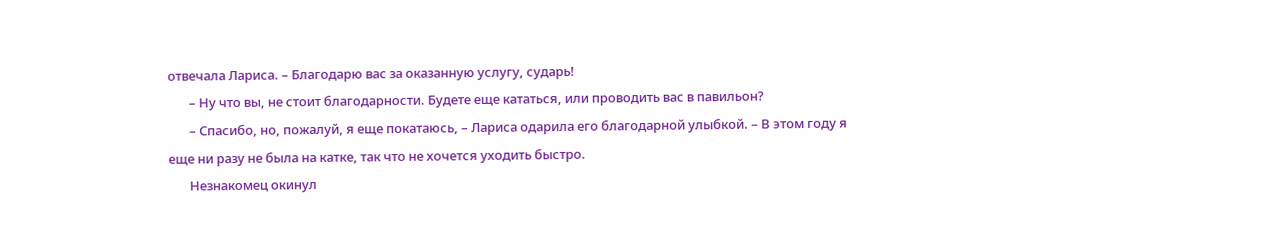отвечала Лариса. – Благодарю вас за оказанную услугу, сударь!
       – Ну что вы, не стоит благодарности. Будете еще кататься, или проводить вас в павильон?
       – Спасибо, но, пожалуй, я еще покатаюсь, – Лариса одарила его благодарной улыбкой. – В этом году я еще ни разу не была на катке, так что не хочется уходить быстро.
       Незнакомец окинул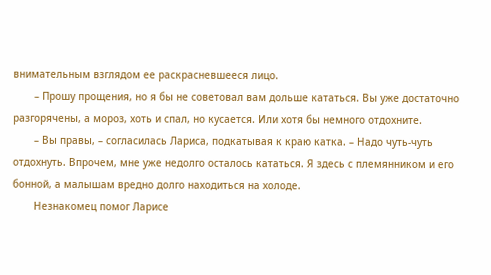внимательным взглядом ее раскрасневшееся лицо.
       – Прошу прощения, но я бы не советовал вам дольше кататься. Вы уже достаточно разгорячены, а мороз, хоть и спал, но кусается. Или хотя бы немного отдохните.
       – Вы правы, – согласилась Лариса, подкатывая к краю катка. – Надо чуть-чуть отдохнуть. Впрочем, мне уже недолго осталось кататься. Я здесь с племянником и его бонной, а малышам вредно долго находиться на холоде.
       Незнакомец помог Ларисе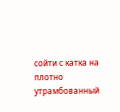сойти с катка на плотно утрамбованный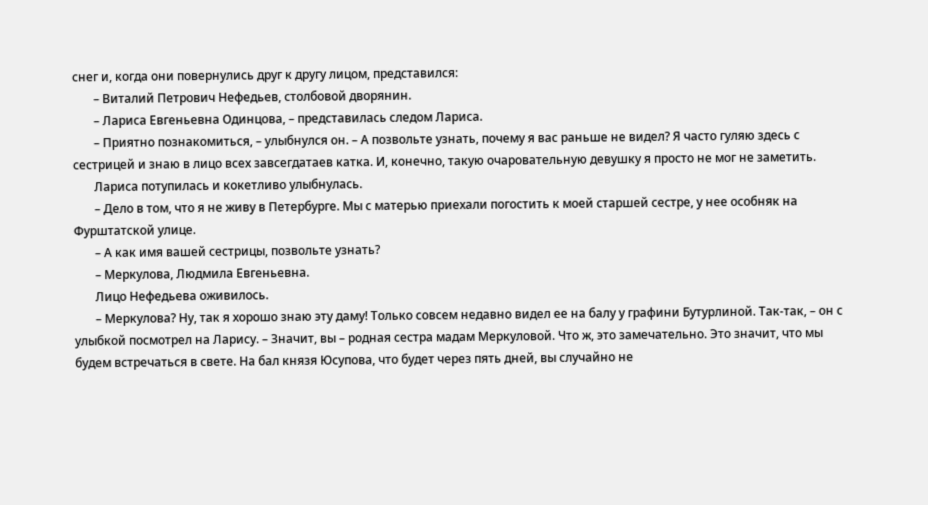снег и, когда они повернулись друг к другу лицом, представился:
       – Виталий Петрович Нефедьев, столбовой дворянин.
       – Лариса Евгеньевна Одинцова, – представилась следом Лариса.
       – Приятно познакомиться, – улыбнулся он. – А позвольте узнать, почему я вас раньше не видел? Я часто гуляю здесь с сестрицей и знаю в лицо всех завсегдатаев катка. И, конечно, такую очаровательную девушку я просто не мог не заметить.
       Лариса потупилась и кокетливо улыбнулась.
       – Дело в том, что я не живу в Петербурге. Мы с матерью приехали погостить к моей старшей сестре, у нее особняк на Фурштатской улице.
       – А как имя вашей сестрицы, позвольте узнать?
       – Меркулова, Людмила Евгеньевна.
       Лицо Нефедьева оживилось.
       – Меркулова? Ну, так я хорошо знаю эту даму! Только совсем недавно видел ее на балу у графини Бутурлиной. Так-так, – он с улыбкой посмотрел на Ларису. – Значит, вы – родная сестра мадам Меркуловой. Что ж, это замечательно. Это значит, что мы будем встречаться в свете. На бал князя Юсупова, что будет через пять дней, вы случайно не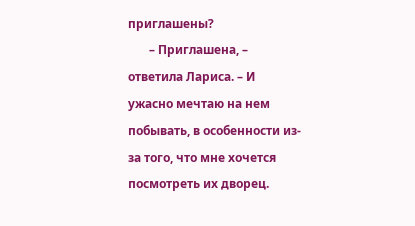приглашены?
       – Приглашена, – ответила Лариса. – И ужасно мечтаю на нем побывать, в особенности из-за того, что мне хочется посмотреть их дворец.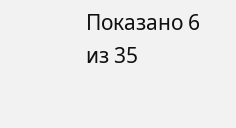Показано 6 из 35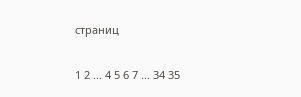страниц

1 2 ... 4 5 6 7 ... 34 35